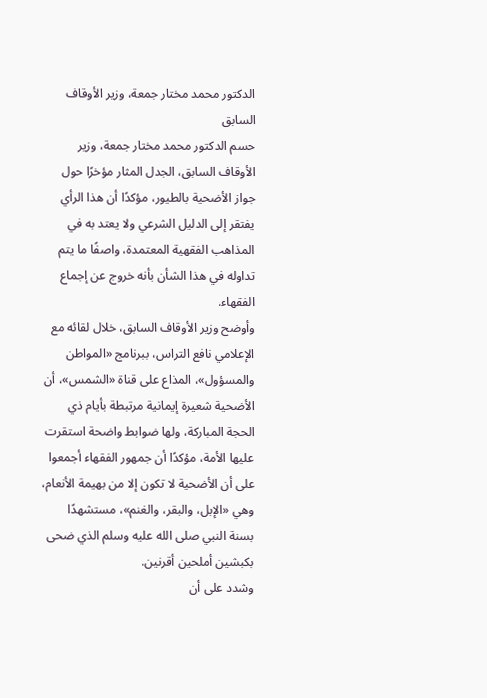الدكتور محمد مختار جمعة، وزير الأوقاف السابق
حسم الدكتور محمد مختار جمعة، وزير الأوقاف السابق، الجدل المثار مؤخرًا حول جواز الأضحية بالطيور، مؤكدًا أن هذا الرأي يفتقر إلى الدليل الشرعي ولا يعتد به في المذاهب الفقهية المعتمدة، واصفًا ما يتم تداوله في هذا الشأن بأنه خروج عن إجماع الفقهاء.
وأوضح وزير الأوقاف السابق، خلال لقائه مع الإعلامي نافع التراس، ببرنامج «المواطن والمسؤول»، المذاع على قناة «الشمس»، أن الأضحية شعيرة إيمانية مرتبطة بأيام ذي الحجة المباركة، ولها ضوابط واضحة استقرت عليها الأمة، مؤكدًا أن جمهور الفقهاء أجمعوا على أن الأضحية لا تكون إلا من بهيمة الأنعام، وهي «الإبل، والبقر، والغنم»، مستشهدًا بسنة النبي صلى الله عليه وسلم الذي ضحى بكبشين أملحين أقرنين.
وشدد على أن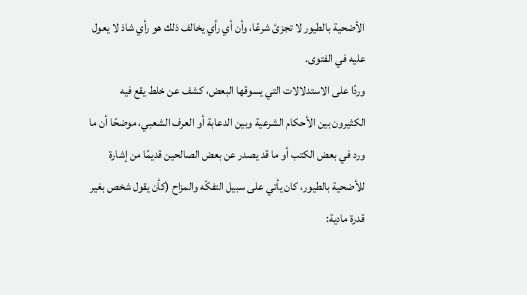الأضحية بالطيور لا تجزئ شرعًا، وأن أي رأي يخالف ذلك هو رأي شاذ لا يعول عليه في الفتوى.
وردًا على الاستدلالات التي يسوقها البعض، كشف عن خلط يقع فيه الكثيرون بين الأحكام الشرعية وبين الدعابة أو العرف الشعبي، موضحًا أن ما ورد في بعض الكتب أو ما قد يصدر عن بعض الصالحين قديمًا من إشارة للأضحية بالطيور، كان يأتي على سبيل التفكّه والمزاح (كأن يقول شخص بغير قدرة مادية: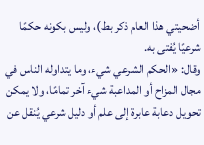أضحيتي هذا العام ذكر بط)، وليس بكونه حكمًا شرعيًا يُفتى به.
وقال: «الحكم الشرعي شيء، وما يتداوله الناس في مجال المزاح أو المداعبة شيء آخر تمامًا، ولا يمكن تحويل دعابة عابرة إلى علم أو دليل شرعي يُنقل عن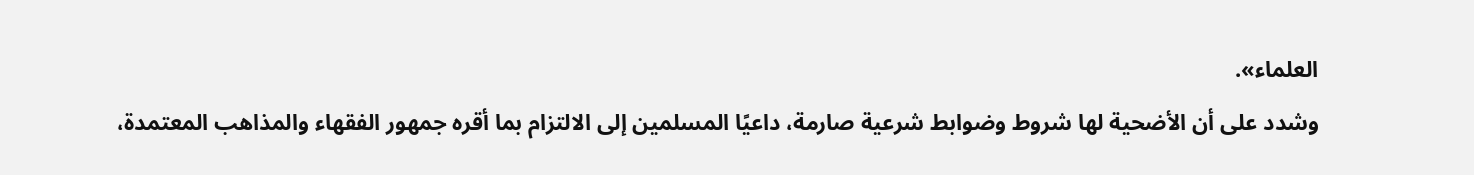العلماء».
وشدد على أن الأضحية لها شروط وضوابط شرعية صارمة، داعيًا المسلمين إلى الالتزام بما أقره جمهور الفقهاء والمذاهب المعتمدة،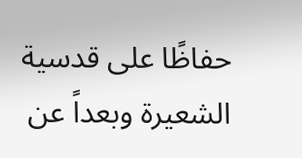حفاظًا على قدسية الشعيرة وبعداً عن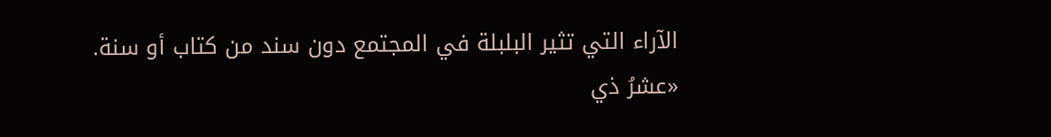الآراء التي تثير البلبلة في المجتمع دون سند من كتاب أو سنة.
«عشرُ ذي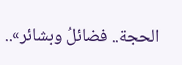الحجة.. فضائلُ وبشائر»..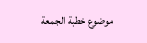موضوع خطبة الجمعة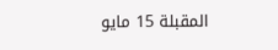المقبلة 15 مايو